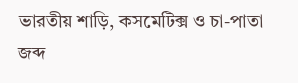ভারতীয় শাড়ি, কসমেটিক্স ও চা-পাতা জব্দ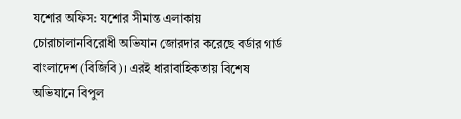যশোর অফিস: যশোর সীমান্ত এলাকায় চোরাচালানবিরোধী অভিযান জোরদার করেছে বর্ডার গার্ড বাংলাদেশ (বিজিবি)। এরই ধারাবাহিকতায় বিশেষ অভিযানে বিপুল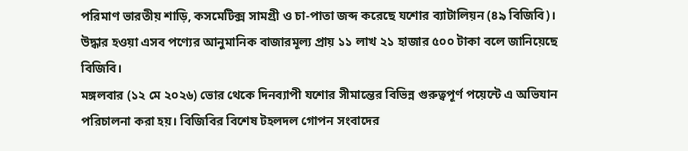পরিমাণ ভারতীয় শাড়ি, কসমেটিক্স সামগ্রী ও চা-পাতা জব্দ করেছে যশোর ব্যাটালিয়ন (৪৯ বিজিবি)। উদ্ধার হওয়া এসব পণ্যের আনুমানিক বাজারমূল্য প্রায় ১১ লাখ ২১ হাজার ৫০০ টাকা বলে জানিয়েছে বিজিবি।
মঙ্গলবার (১২ মে ২০২৬) ভোর থেকে দিনব্যাপী যশোর সীমান্তের বিভিন্ন গুরুত্বপূর্ণ পয়েন্টে এ অভিযান পরিচালনা করা হয়। বিজিবির বিশেষ টহলদল গোপন সংবাদের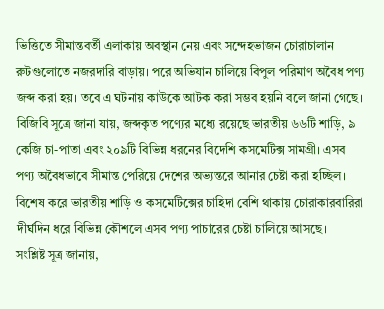ভিত্তিতে সীমান্তবর্তী এলাকায় অবস্থান নেয় এবং সন্দেহভাজন চোরাচালান রুটগুলোতে নজরদারি বাড়ায়। পরে অভিযান চালিয়ে বিপুল পরিমাণ অবৈধ পণ্য জব্দ করা হয়। তবে এ ঘটনায় কাউকে আটক করা সম্ভব হয়নি বলে জানা গেছে।
বিজিবি সূত্রে জানা যায়, জব্দকৃত পণ্যের মধ্যে রয়েছে ভারতীয় ৬৬টি শাড়ি, ৯ কেজি চা-পাতা এবং ২০৯টি বিভিন্ন ধরনের বিদেশি কসমেটিক্স সামগ্রী। এসব পণ্য অবৈধভাবে সীমান্ত পেরিয়ে দেশের অভ্যন্তরে আনার চেষ্টা করা হচ্ছিল। বিশেষ করে ভারতীয় শাড়ি ও কসমেটিক্সের চাহিদা বেশি থাকায় চোরাকারবারিরা দীর্ঘদিন ধরে বিভিন্ন কৌশলে এসব পণ্য পাচারের চেষ্টা চালিয়ে আসছে।
সংশ্লিষ্ট সূত্র জানায়,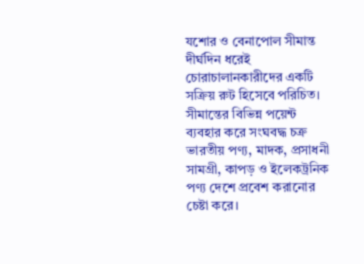যশোর ও বেনাপোল সীমান্ত দীর্ঘদিন ধরেই চোরাচালানকারীদের একটি সক্রিয় রুট হিসেবে পরিচিত। সীমান্তের বিভিন্ন পয়েন্ট ব্যবহার করে সংঘবদ্ধ চক্র ভারতীয় পণ্য, মাদক, প্রসাধনী সামগ্রী, কাপড় ও ইলেকট্রনিক পণ্য দেশে প্রবেশ করানোর চেষ্টা করে।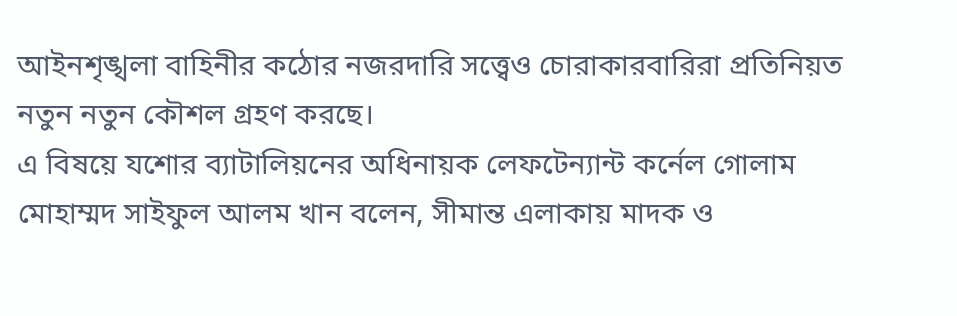আইনশৃঙ্খলা বাহিনীর কঠোর নজরদারি সত্ত্বেও চোরাকারবারিরা প্রতিনিয়ত নতুন নতুন কৌশল গ্রহণ করছে।
এ বিষয়ে যশোর ব্যাটালিয়নের অধিনায়ক লেফটেন্যান্ট কর্নেল গোলাম মোহাম্মদ সাইফুল আলম খান বলেন, সীমান্ত এলাকায় মাদক ও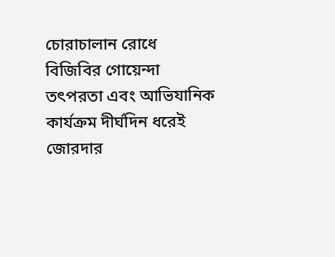চোরাচালান রোধে বিজিবির গোয়েন্দা তৎপরতা এবং আভিযানিক কার্যক্রম দীর্ঘদিন ধরেই জোরদার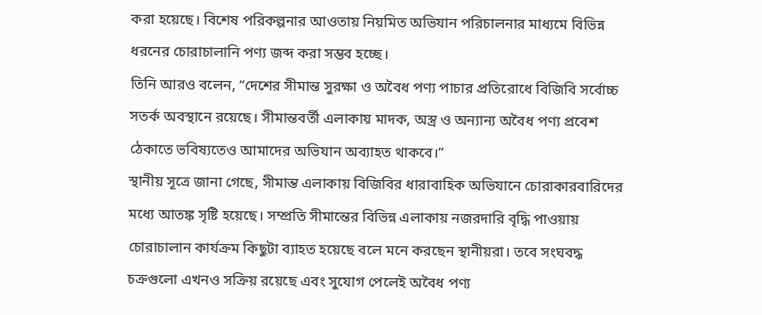করা হয়েছে। বিশেষ পরিকল্পনার আওতায় নিয়মিত অভিযান পরিচালনার মাধ্যমে বিভিন্ন ধরনের চোরাচালানি পণ্য জব্দ করা সম্ভব হচ্ছে।
তিনি আরও বলেন, “দেশের সীমান্ত সুরক্ষা ও অবৈধ পণ্য পাচার প্রতিরোধে বিজিবি সর্বোচ্চ সতর্ক অবস্থানে রয়েছে। সীমান্তবর্তী এলাকায় মাদক, অস্ত্র ও অন্যান্য অবৈধ পণ্য প্রবেশ ঠেকাতে ভবিষ্যতেও আমাদের অভিযান অব্যাহত থাকবে।”
স্থানীয় সূত্রে জানা গেছে, সীমান্ত এলাকায় বিজিবির ধারাবাহিক অভিযানে চোরাকারবারিদের মধ্যে আতঙ্ক সৃষ্টি হয়েছে। সম্প্রতি সীমান্তের বিভিন্ন এলাকায় নজরদারি বৃদ্ধি পাওয়ায় চোরাচালান কার্যক্রম কিছুটা ব্যাহত হয়েছে বলে মনে করছেন স্থানীয়রা। তবে সংঘবদ্ধ চক্রগুলো এখনও সক্রিয় রয়েছে এবং সুযোগ পেলেই অবৈধ পণ্য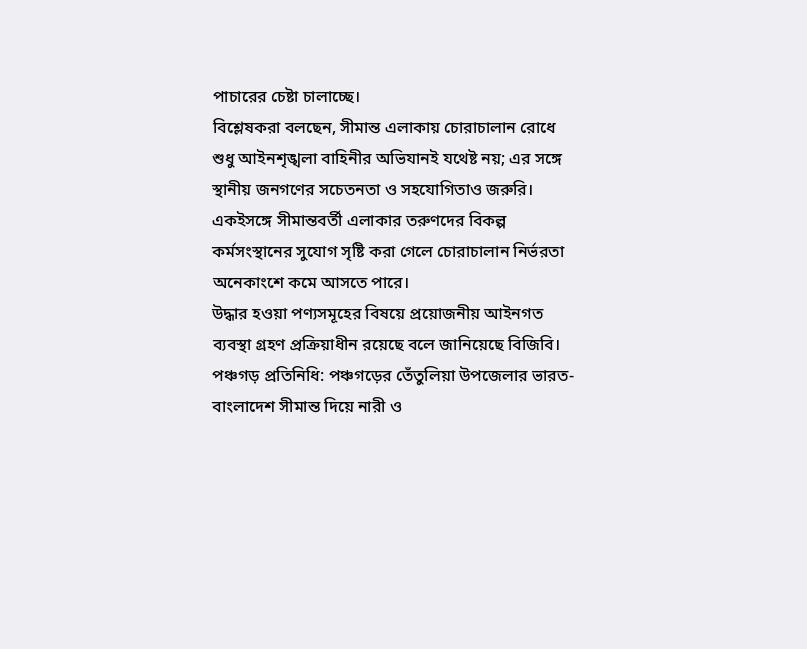পাচারের চেষ্টা চালাচ্ছে।
বিশ্লেষকরা বলছেন, সীমান্ত এলাকায় চোরাচালান রোধে শুধু আইনশৃঙ্খলা বাহিনীর অভিযানই যথেষ্ট নয়; এর সঙ্গে স্থানীয় জনগণের সচেতনতা ও সহযোগিতাও জরুরি। একইসঙ্গে সীমান্তবর্তী এলাকার তরুণদের বিকল্প কর্মসংস্থানের সুযোগ সৃষ্টি করা গেলে চোরাচালান নির্ভরতা অনেকাংশে কমে আসতে পারে।
উদ্ধার হওয়া পণ্যসমূহের বিষয়ে প্রয়োজনীয় আইনগত ব্যবস্থা গ্রহণ প্রক্রিয়াধীন রয়েছে বলে জানিয়েছে বিজিবি।
পঞ্চগড় প্রতিনিধি: পঞ্চগড়ের তেঁতুলিয়া উপজেলার ভারত-বাংলাদেশ সীমান্ত দিয়ে নারী ও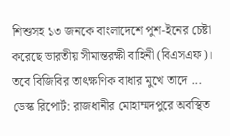শিশুসহ ১৩ জনকে বাংলাদেশে পুশ-ইনের চেষ্টা করেছে ভারতীয় সীমান্তরক্ষী বাহিনী (বিএসএফ)। তবে বিজিবির তাৎক্ষণিক বাধার মুখে তাদে ...
ডেস্ক রিপোর্ট: রাজধানীর মোহাম্মদপুরে অবস্থিত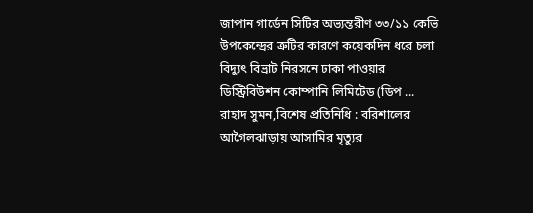জাপান গার্ডেন সিটির অভ্যন্তরীণ ৩৩/১১ কেভি উপকেন্দ্রের ত্রুটির কারণে কয়েকদিন ধরে চলা বিদ্যুৎ বিভ্রাট নিরসনে ঢাকা পাওয়ার ডিস্ট্রিবিউশন কোম্পানি লিমিটেড (ডিপ ...
রাহাদ সুমন,বিশেষ প্রতিনিধি : বরিশালের আগৈলঝাড়ায় আসামির মৃত্যুর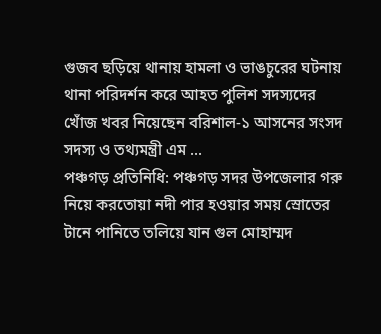গুজব ছড়িয়ে থানায় হামলা ও ভাঙচুরের ঘটনায় থানা পরিদর্শন করে আহত পুলিশ সদস্যদের খোঁজ খবর নিয়েছেন বরিশাল-১ আসনের সংসদ সদস্য ও তথ্যমন্ত্রী এম ...
পঞ্চগড় প্রতিনিধি: পঞ্চগড় সদর উপজেলার গরু নিয়ে করতোয়া নদী পার হওয়ার সময় স্রোতের টানে পানিতে তলিয়ে যান গুল মোহাম্মদ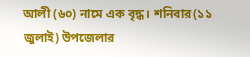আলী (৬০) নামে এক বৃদ্ধ। শনিবার(১১ জুলাই) উপজেলার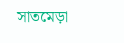সাতমেড়া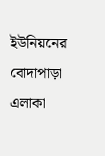ইউনিয়নের বোদাপাড়া এলাকা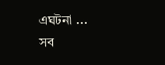এঘটনা ...
সব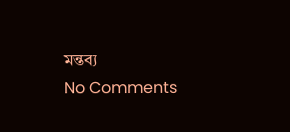মন্তব্য
No Comments